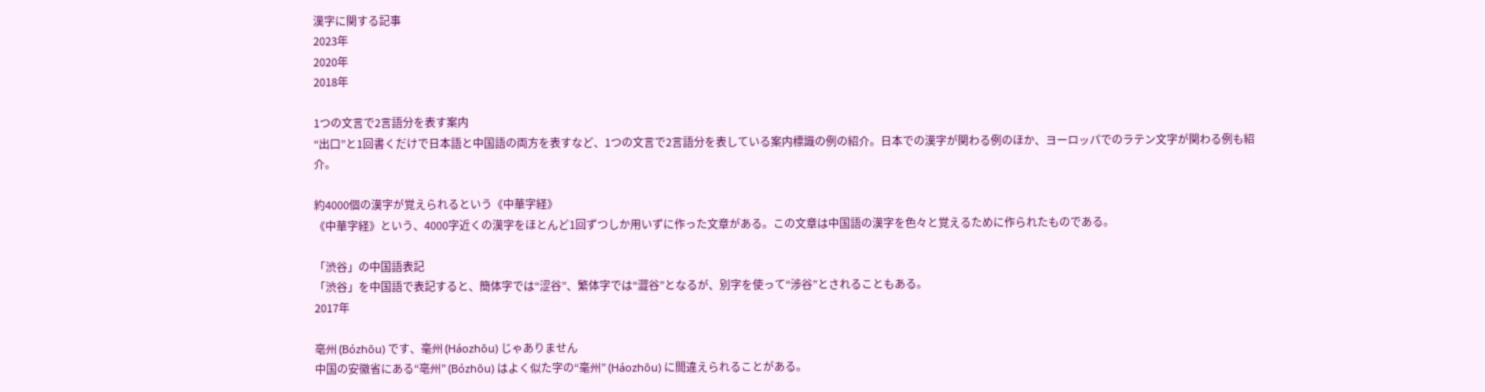漢字に関する記事
2023年
2020年
2018年

1つの文言で2言語分を表す案内
“出口”と1回書くだけで日本語と中国語の両方を表すなど、1つの文言で2言語分を表している案内標識の例の紹介。日本での漢字が関わる例のほか、ヨーロッパでのラテン文字が関わる例も紹介。

約4000個の漢字が覚えられるという《中華字経》
《中華字経》という、4000字近くの漢字をほとんど1回ずつしか用いずに作った文章がある。この文章は中国語の漢字を色々と覚えるために作られたものである。

「渋谷」の中国語表記
「渋谷」を中国語で表記すると、簡体字では“涩谷”、繁体字では“澀谷”となるが、別字を使って“涉谷”とされることもある。
2017年

亳州 (Bózhōu) です、毫州 (Háozhōu) じゃありません
中国の安徽省にある“亳州” (Bózhōu) はよく似た字の“毫州” (Háozhōu) に間違えられることがある。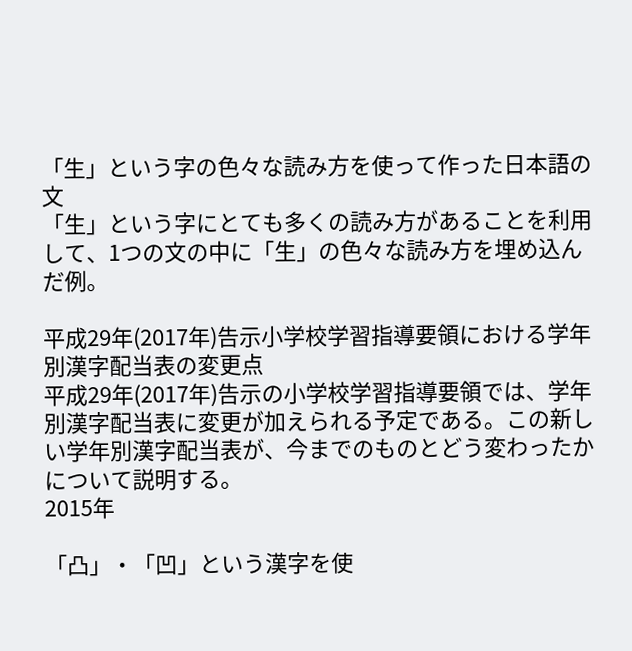「生」という字の色々な読み方を使って作った日本語の文
「生」という字にとても多くの読み方があることを利用して、1つの文の中に「生」の色々な読み方を埋め込んだ例。

平成29年(2017年)告示小学校学習指導要領における学年別漢字配当表の変更点
平成29年(2017年)告示の小学校学習指導要領では、学年別漢字配当表に変更が加えられる予定である。この新しい学年別漢字配当表が、今までのものとどう変わったかについて説明する。
2015年

「凸」・「凹」という漢字を使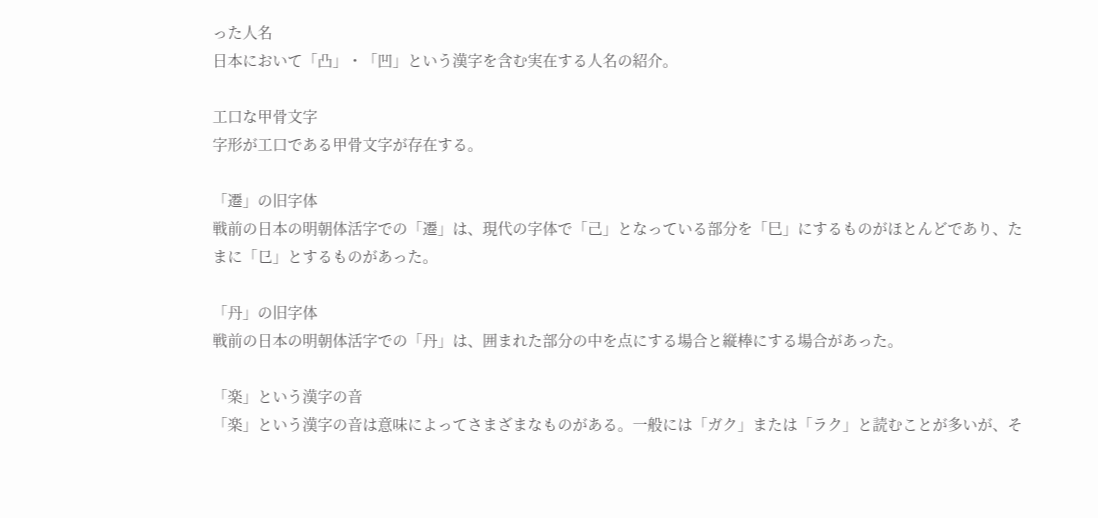った人名
日本において「凸」・「凹」という漢字を含む実在する人名の紹介。

工口な甲骨文字
字形が工口である甲骨文字が存在する。

「遷」の旧字体
戦前の日本の明朝体活字での「遷」は、現代の字体で「己」となっている部分を「巳」にするものがほとんどであり、たまに「⺋」とするものがあった。

「丹」の旧字体
戦前の日本の明朝体活字での「丹」は、囲まれた部分の中を点にする場合と縦棒にする場合があった。

「楽」という漢字の音
「楽」という漢字の音は意味によってさまざまなものがある。一般には「ガク」または「ラク」と読むことが多いが、そ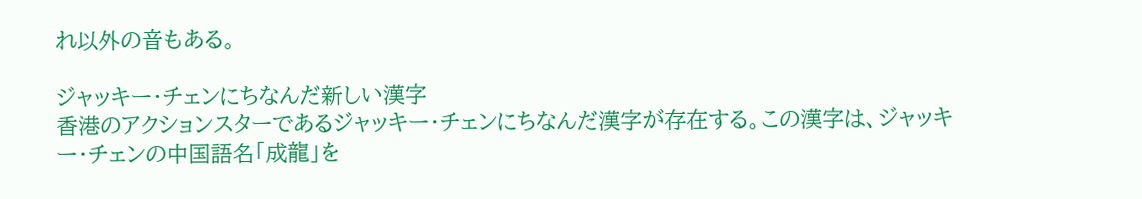れ以外の音もある。

ジャッキー・チェンにちなんだ新しい漢字
香港のアクションスターであるジャッキー・チェンにちなんだ漢字が存在する。この漢字は、ジャッキー・チェンの中国語名「成龍」を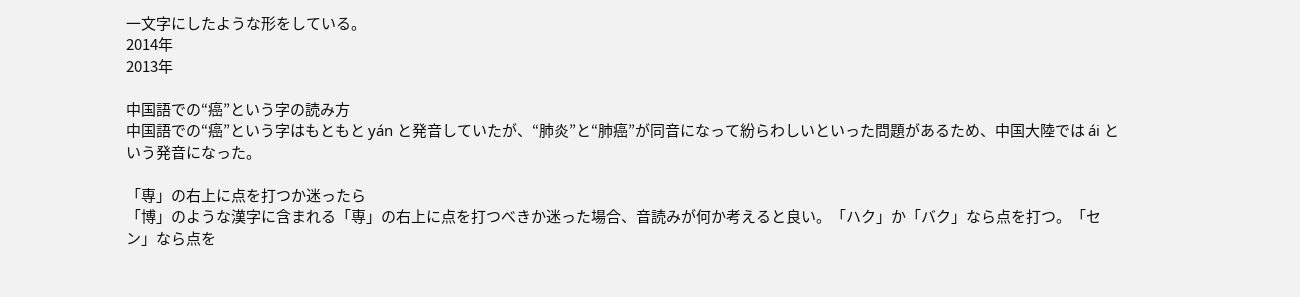一文字にしたような形をしている。
2014年
2013年

中国語での“癌”という字の読み方
中国語での“癌”という字はもともと yán と発音していたが、“肺炎”と“肺癌”が同音になって紛らわしいといった問題があるため、中国大陸では ái という発音になった。

「専」の右上に点を打つか迷ったら
「博」のような漢字に含まれる「専」の右上に点を打つべきか迷った場合、音読みが何か考えると良い。「ハク」か「バク」なら点を打つ。「セン」なら点を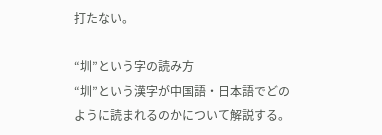打たない。

“圳”という字の読み方
“圳”という漢字が中国語・日本語でどのように読まれるのかについて解説する。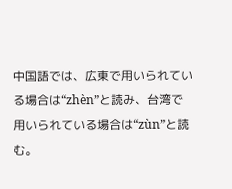中国語では、広東で用いられている場合は“zhèn”と読み、台湾で用いられている場合は“zùn”と読む。